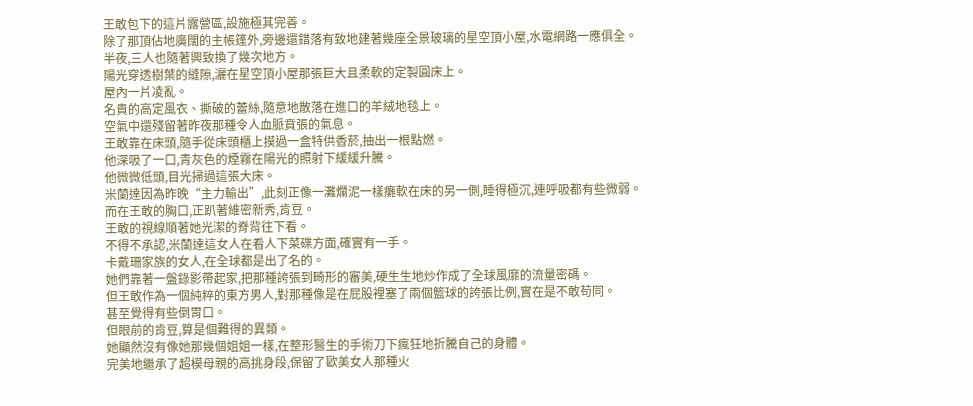王敢包下的這片露營區,設施極其完善。
除了那頂佔地廣闊的主帳篷外,旁邊還錯落有致地建著幾座全景玻璃的星空頂小屋,水電網路一應俱全。
半夜,三人也隨著興致換了幾次地方。
陽光穿透樹葉的縫隙,灑在星空頂小屋那張巨大且柔軟的定製圓床上。
屋內一片凌亂。
名貴的高定風衣、撕破的蕾絲,隨意地散落在進口的羊絨地毯上。
空氣中還殘留著昨夜那種令人血脈賁張的氣息。
王敢靠在床頭,隨手從床頭櫃上摸過一盒特供香菸,抽出一根點燃。
他深吸了一口,青灰色的煙霧在陽光的照射下緩緩升騰。
他微微低頭,目光掃過這張大床。
米蘭達因為昨晚“主力輸出”,此刻正像一灘爛泥一樣癱軟在床的另一側,睡得極沉,連呼吸都有些微弱。
而在王敢的胸口,正趴著維密新秀,肯豆。
王敢的視線順著她光潔的脊背往下看。
不得不承認,米蘭達這女人在看人下菜碟方面,確實有一手。
卡戴珊家族的女人,在全球都是出了名的。
她們靠著一盤錄影帶起家,把那種誇張到畸形的審美,硬生生地炒作成了全球風靡的流量密碼。
但王敢作為一個純粹的東方男人,對那種像是在屁股裡塞了兩個籃球的誇張比例,實在是不敢苟同。
甚至覺得有些倒胃口。
但眼前的肯豆,算是個難得的異類。
她顯然沒有像她那幾個姐姐一樣,在整形醫生的手術刀下瘋狂地折騰自己的身體。
完美地繼承了超模母親的高挑身段,保留了歐美女人那種火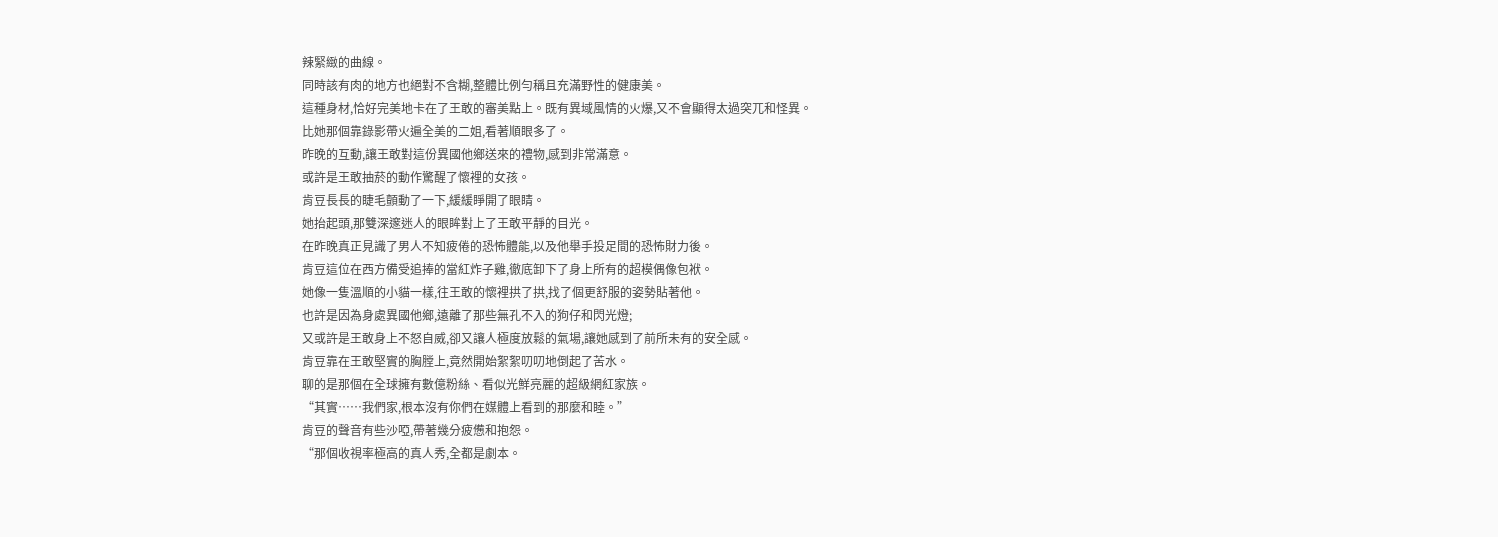辣緊緻的曲線。
同時該有肉的地方也絕對不含糊,整體比例勻稱且充滿野性的健康美。
這種身材,恰好完美地卡在了王敢的審美點上。既有異域風情的火爆,又不會顯得太過突兀和怪異。
比她那個靠錄影帶火遍全美的二姐,看著順眼多了。
昨晚的互動,讓王敢對這份異國他鄉送來的禮物,感到非常滿意。
或許是王敢抽菸的動作驚醒了懷裡的女孩。
肯豆長長的睫毛顫動了一下,緩緩睜開了眼睛。
她抬起頭,那雙深邃迷人的眼眸對上了王敢平靜的目光。
在昨晚真正見識了男人不知疲倦的恐怖體能,以及他舉手投足間的恐怖財力後。
肯豆這位在西方備受追捧的當紅炸子雞,徹底卸下了身上所有的超模偶像包袱。
她像一隻溫順的小貓一樣,往王敢的懷裡拱了拱,找了個更舒服的姿勢貼著他。
也許是因為身處異國他鄉,遠離了那些無孔不入的狗仔和閃光燈;
又或許是王敢身上不怒自威,卻又讓人極度放鬆的氣場,讓她感到了前所未有的安全感。
肯豆靠在王敢堅實的胸膛上,竟然開始絮絮叨叨地倒起了苦水。
聊的是那個在全球擁有數億粉絲、看似光鮮亮麗的超級網紅家族。
“其實……我們家,根本沒有你們在媒體上看到的那麼和睦。”
肯豆的聲音有些沙啞,帶著幾分疲憊和抱怨。
“那個收視率極高的真人秀,全都是劇本。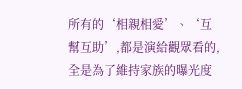所有的‘相親相愛’、‘互幫互助’,都是演給觀眾看的,全是為了維持家族的曝光度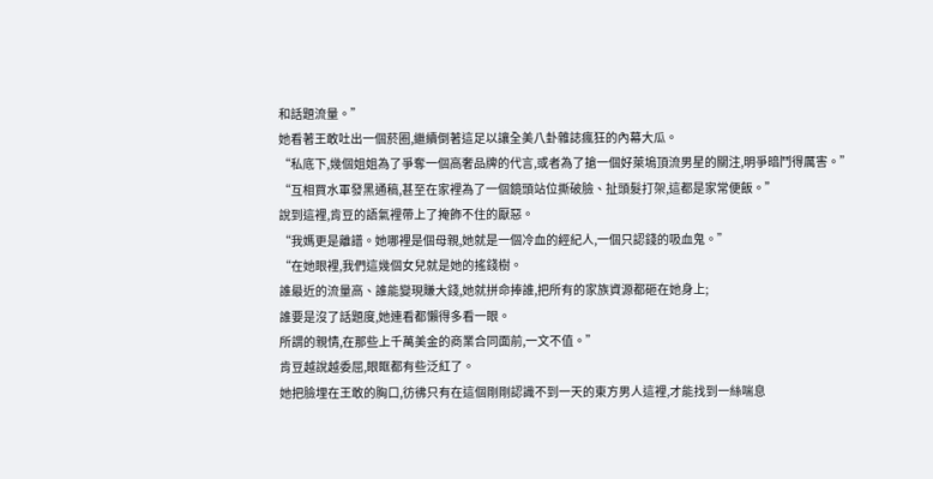和話題流量。”
她看著王敢吐出一個菸圈,繼續倒著這足以讓全美八卦雜誌瘋狂的內幕大瓜。
“私底下,幾個姐姐為了爭奪一個高奢品牌的代言,或者為了搶一個好萊塢頂流男星的關注,明爭暗鬥得厲害。”
“互相買水軍發黑通稿,甚至在家裡為了一個鏡頭站位撕破臉、扯頭髮打架,這都是家常便飯。”
說到這裡,肯豆的語氣裡帶上了掩飾不住的厭惡。
“我媽更是離譜。她哪裡是個母親,她就是一個冷血的經紀人,一個只認錢的吸血鬼。”
“在她眼裡,我們這幾個女兒就是她的搖錢樹。
誰最近的流量高、誰能變現賺大錢,她就拼命捧誰,把所有的家族資源都砸在她身上;
誰要是沒了話題度,她連看都懶得多看一眼。
所謂的親情,在那些上千萬美金的商業合同面前,一文不值。”
肯豆越說越委屈,眼眶都有些泛紅了。
她把臉埋在王敢的胸口,彷彿只有在這個剛剛認識不到一天的東方男人這裡,才能找到一絲喘息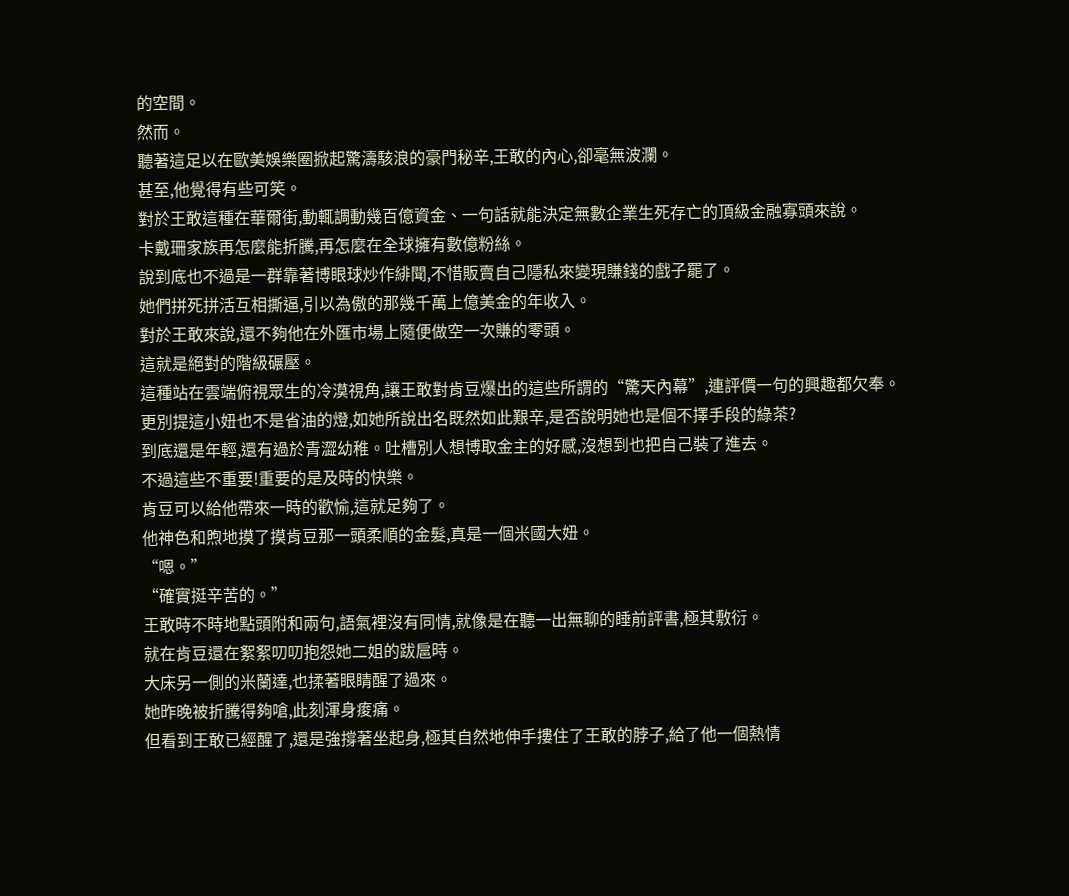的空間。
然而。
聽著這足以在歐美娛樂圈掀起驚濤駭浪的豪門秘辛,王敢的內心,卻毫無波瀾。
甚至,他覺得有些可笑。
對於王敢這種在華爾街,動輒調動幾百億資金、一句話就能決定無數企業生死存亡的頂級金融寡頭來說。
卡戴珊家族再怎麼能折騰,再怎麼在全球擁有數億粉絲。
說到底也不過是一群靠著博眼球炒作緋聞,不惜販賣自己隱私來變現賺錢的戲子罷了。
她們拼死拼活互相撕逼,引以為傲的那幾千萬上億美金的年收入。
對於王敢來說,還不夠他在外匯市場上隨便做空一次賺的零頭。
這就是絕對的階級碾壓。
這種站在雲端俯視眾生的冷漠視角,讓王敢對肯豆爆出的這些所謂的“驚天內幕”,連評價一句的興趣都欠奉。
更別提這小妞也不是省油的燈,如她所說出名既然如此艱辛,是否說明她也是個不擇手段的綠茶?
到底還是年輕,還有過於青澀幼稚。吐槽別人想博取金主的好感,沒想到也把自己裝了進去。
不過這些不重要!重要的是及時的快樂。
肯豆可以給他帶來一時的歡愉,這就足夠了。
他神色和煦地摸了摸肯豆那一頭柔順的金髮,真是一個米國大妞。
“嗯。”
“確實挺辛苦的。”
王敢時不時地點頭附和兩句,語氣裡沒有同情,就像是在聽一出無聊的睡前評書,極其敷衍。
就在肯豆還在絮絮叨叨抱怨她二姐的跋扈時。
大床另一側的米蘭達,也揉著眼睛醒了過來。
她昨晚被折騰得夠嗆,此刻渾身痠痛。
但看到王敢已經醒了,還是強撐著坐起身,極其自然地伸手摟住了王敢的脖子,給了他一個熱情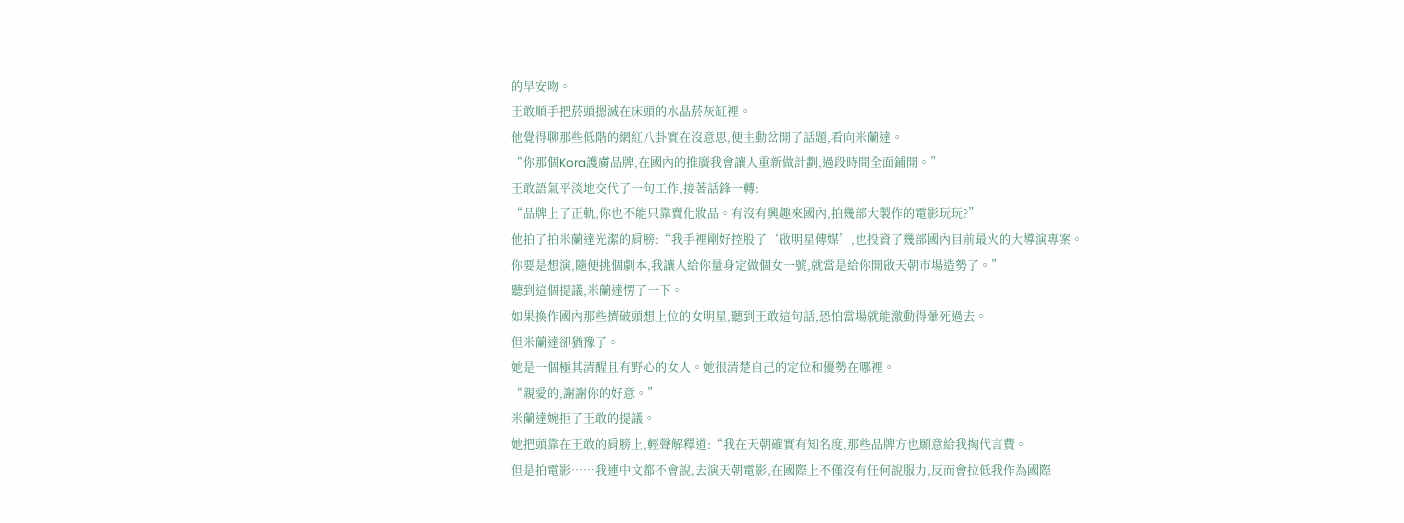的早安吻。
王敢順手把菸頭摁滅在床頭的水晶菸灰缸裡。
他覺得聊那些低階的網紅八卦實在沒意思,便主動岔開了話題,看向米蘭達。
“你那個Kora護膚品牌,在國內的推廣我會讓人重新做計劃,過段時間全面鋪開。”
王敢語氣平淡地交代了一句工作,接著話鋒一轉:
“品牌上了正軌,你也不能只靠賣化妝品。有沒有興趣來國內,拍幾部大製作的電影玩玩?”
他拍了拍米蘭達光潔的肩膀:“我手裡剛好控股了‘啟明星傳媒’,也投資了幾部國內目前最火的大導演專案。
你要是想演,隨便挑個劇本,我讓人給你量身定做個女一號,就當是給你開啟天朝市場造勢了。”
聽到這個提議,米蘭達愣了一下。
如果換作國內那些擠破頭想上位的女明星,聽到王敢這句話,恐怕當場就能激動得暈死過去。
但米蘭達卻猶豫了。
她是一個極其清醒且有野心的女人。她很清楚自己的定位和優勢在哪裡。
“親愛的,謝謝你的好意。”
米蘭達婉拒了王敢的提議。
她把頭靠在王敢的肩膀上,輕聲解釋道:“我在天朝確實有知名度,那些品牌方也願意給我掏代言費。
但是拍電影……我連中文都不會說,去演天朝電影,在國際上不僅沒有任何說服力,反而會拉低我作為國際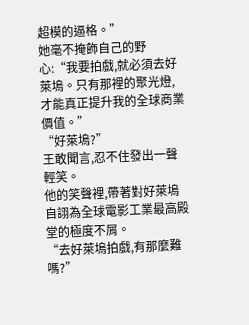超模的逼格。”
她毫不掩飾自己的野心:“我要拍戲,就必須去好萊塢。只有那裡的聚光燈,才能真正提升我的全球商業價值。”
“好萊塢?”
王敢聞言,忍不住發出一聲輕笑。
他的笑聲裡,帶著對好萊塢自詡為全球電影工業最高殿堂的極度不屑。
“去好萊塢拍戲,有那麼難嗎?”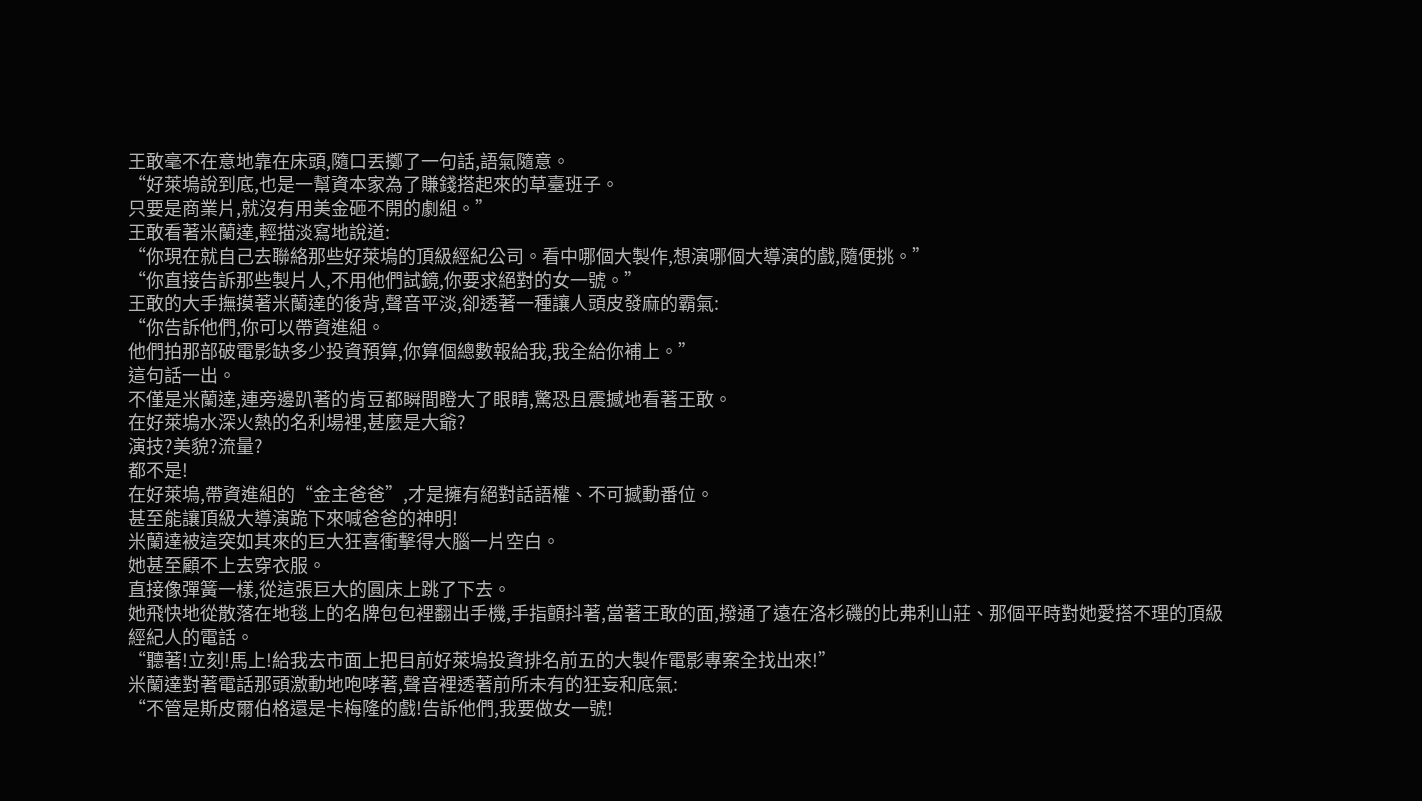王敢毫不在意地靠在床頭,隨口丟擲了一句話,語氣隨意。
“好萊塢說到底,也是一幫資本家為了賺錢搭起來的草臺班子。
只要是商業片,就沒有用美金砸不開的劇組。”
王敢看著米蘭達,輕描淡寫地說道:
“你現在就自己去聯絡那些好萊塢的頂級經紀公司。看中哪個大製作,想演哪個大導演的戲,隨便挑。”
“你直接告訴那些製片人,不用他們試鏡,你要求絕對的女一號。”
王敢的大手撫摸著米蘭達的後背,聲音平淡,卻透著一種讓人頭皮發麻的霸氣:
“你告訴他們,你可以帶資進組。
他們拍那部破電影缺多少投資預算,你算個總數報給我,我全給你補上。”
這句話一出。
不僅是米蘭達,連旁邊趴著的肯豆都瞬間瞪大了眼睛,驚恐且震撼地看著王敢。
在好萊塢水深火熱的名利場裡,甚麼是大爺?
演技?美貌?流量?
都不是!
在好萊塢,帶資進組的“金主爸爸”,才是擁有絕對話語權、不可撼動番位。
甚至能讓頂級大導演跪下來喊爸爸的神明!
米蘭達被這突如其來的巨大狂喜衝擊得大腦一片空白。
她甚至顧不上去穿衣服。
直接像彈簧一樣,從這張巨大的圓床上跳了下去。
她飛快地從散落在地毯上的名牌包包裡翻出手機,手指顫抖著,當著王敢的面,撥通了遠在洛杉磯的比弗利山莊、那個平時對她愛搭不理的頂級經紀人的電話。
“聽著!立刻!馬上!給我去市面上把目前好萊塢投資排名前五的大製作電影專案全找出來!”
米蘭達對著電話那頭激動地咆哮著,聲音裡透著前所未有的狂妄和底氣:
“不管是斯皮爾伯格還是卡梅隆的戲!告訴他們,我要做女一號!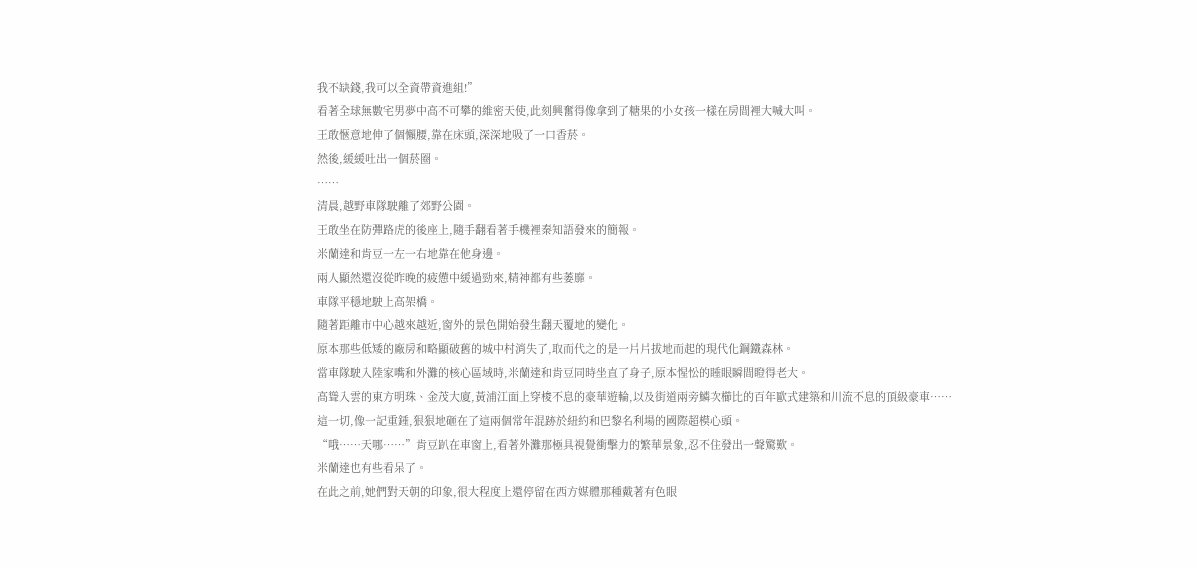我不缺錢,我可以全資帶資進組!”
看著全球無數宅男夢中高不可攀的維密天使,此刻興奮得像拿到了糖果的小女孩一樣在房間裡大喊大叫。
王敢愜意地伸了個懶腰,靠在床頭,深深地吸了一口香菸。
然後,緩緩吐出一個菸圈。
……
清晨,越野車隊駛離了郊野公園。
王敢坐在防彈路虎的後座上,隨手翻看著手機裡秦知語發來的簡報。
米蘭達和肯豆一左一右地靠在他身邊。
兩人顯然還沒從昨晚的疲憊中緩過勁來,精神都有些萎靡。
車隊平穩地駛上高架橋。
隨著距離市中心越來越近,窗外的景色開始發生翻天覆地的變化。
原本那些低矮的廠房和略顯破舊的城中村消失了,取而代之的是一片片拔地而起的現代化鋼鐵森林。
當車隊駛入陸家嘴和外灘的核心區域時,米蘭達和肯豆同時坐直了身子,原本惺忪的睡眼瞬間瞪得老大。
高聳入雲的東方明珠、金茂大廈,黃浦江面上穿梭不息的豪華遊輪,以及街道兩旁鱗次櫛比的百年歐式建築和川流不息的頂級豪車……
這一切,像一記重錘,狠狠地砸在了這兩個常年混跡於紐約和巴黎名利場的國際超模心頭。
“哦……天哪……”肯豆趴在車窗上,看著外灘那極具視覺衝擊力的繁華景象,忍不住發出一聲驚歎。
米蘭達也有些看呆了。
在此之前,她們對天朝的印象,很大程度上還停留在西方媒體那種戴著有色眼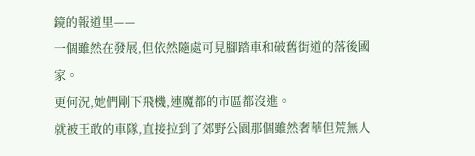鏡的報道里——
一個雖然在發展,但依然隨處可見腳踏車和破舊街道的落後國家。
更何況,她們剛下飛機,連魔都的市區都沒進。
就被王敢的車隊,直接拉到了郊野公園那個雖然奢華但荒無人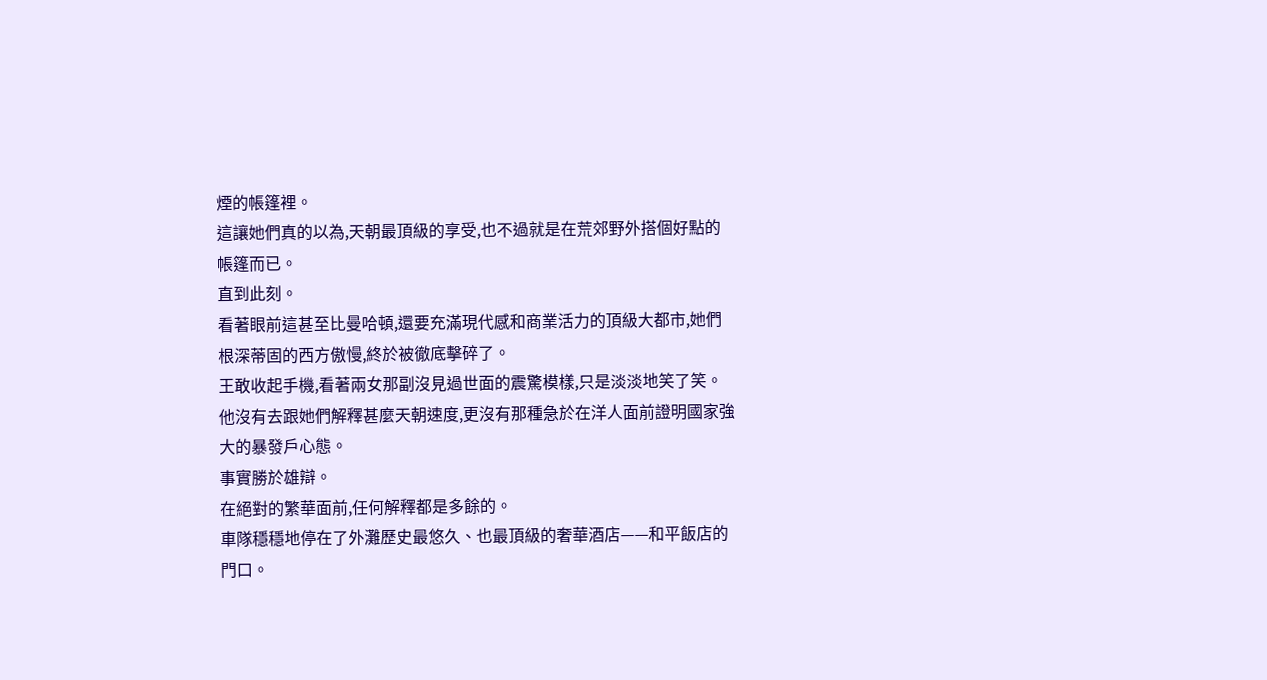煙的帳篷裡。
這讓她們真的以為,天朝最頂級的享受,也不過就是在荒郊野外搭個好點的帳篷而已。
直到此刻。
看著眼前這甚至比曼哈頓,還要充滿現代感和商業活力的頂級大都市,她們根深蒂固的西方傲慢,終於被徹底擊碎了。
王敢收起手機,看著兩女那副沒見過世面的震驚模樣,只是淡淡地笑了笑。
他沒有去跟她們解釋甚麼天朝速度,更沒有那種急於在洋人面前證明國家強大的暴發戶心態。
事實勝於雄辯。
在絕對的繁華面前,任何解釋都是多餘的。
車隊穩穩地停在了外灘歷史最悠久、也最頂級的奢華酒店——和平飯店的門口。